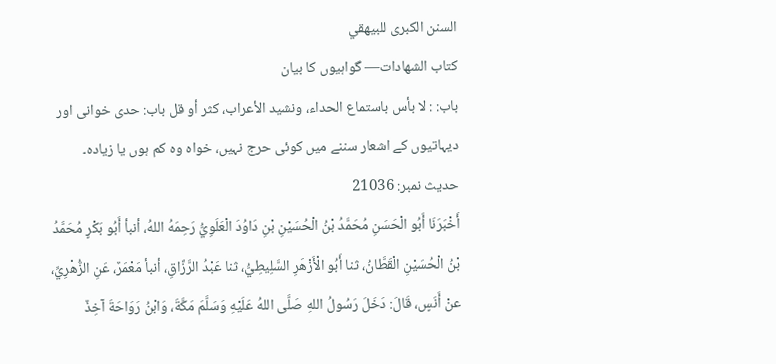السنن الكبرى للبيهقي
كتاب الشهادات— گواہیوں کا بیان
باب: : لا بأس باستماع الحداء، ونشيد الأعراب، كثر أو قل باب: حدی خوانی اور دیہاتیوں کے اشعار سننے میں کوئی حرج نہیں، خواہ وہ کم ہوں یا زیادہ۔
حدیث نمبر: 21036
أَخْبَرَنَا أَبُو الْحَسَنِ مُحَمَّدُ بْنُ الْحُسَيْنِ بْنِ دَاوُدَ الْعَلَوِيُّ رَحِمَهُ اللهُ، أنبأ أَبُو بَكْرٍ مُحَمَّدُ بْنُ الْحُسَيْنِ الْقَطَّانُ، ثنا أَبُو الْأَزْهَرِ السَّلِيطِيُّ، ثنا عَبْدُ الرَّزَّاقِ، أنبأ مَعْمَرٌ، عَنِ الزُّهْرِيِّ، عنْ أَنَسٍ، قَالَ: دَخَلَ رَسُولُ اللهِ صَلَّى اللهُ عَلَيْهِ وَسَلَّمَ مَكَّةَ، وَابْنُ رَوَاحَةَ آخِذٌ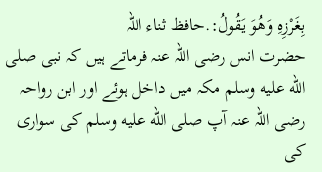بِغَرْزِهِ وَهُوَ يَقُولُ:.حافظ ثناء اللہ
حضرت انس رضی اللہ عنہ فرماتے ہیں کہ نبی صلى الله عليه وسلم مکہ میں داخل ہوئے اور ابن رواحہ رضی اللہ عنہ آپ صلى الله عليه وسلم کی سواری کی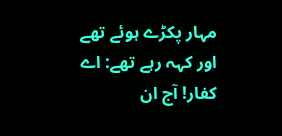مہار پکڑے ہوئے تھے اور کہہ رہے تھے: اے کفار! آج ان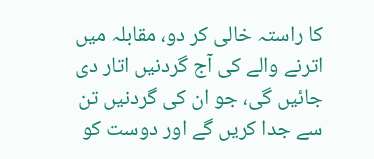کا راستہ خالی کر دو، مقابلہ میں اترنے والے کی آج گردنیں اتار دی جائیں گی، جو ان کی گردنیں تن سے جدا کریں گے اور دوست کو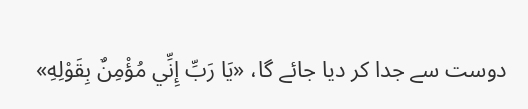دوست سے جدا کر دیا جائے گا، «يَا رَبِّ إِنِّي مُؤْمِنٌ بِقَوْلِهِ»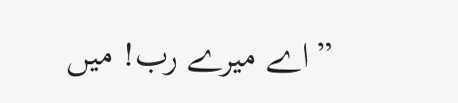”اے میرے رب! میں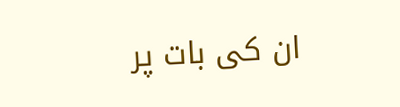ان کی بات پر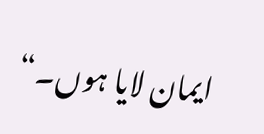ایمان لایا ہوں۔“